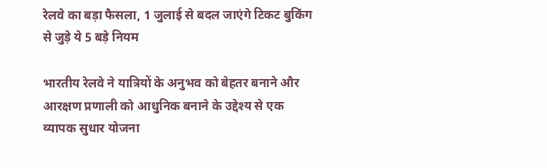रेलवे का बड़ा फैसला, 1 जुलाई से बदल जाएंगे टिकट बुकिंग से जुड़े ये 5 बड़े नियम

भारतीय रेलवे ने यात्रियों के अनुभव को बेहतर बनाने और आरक्षण प्रणाली को आधुनिक बनाने के उद्देश्य से एक व्यापक सुधार योजना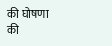की घोषणा की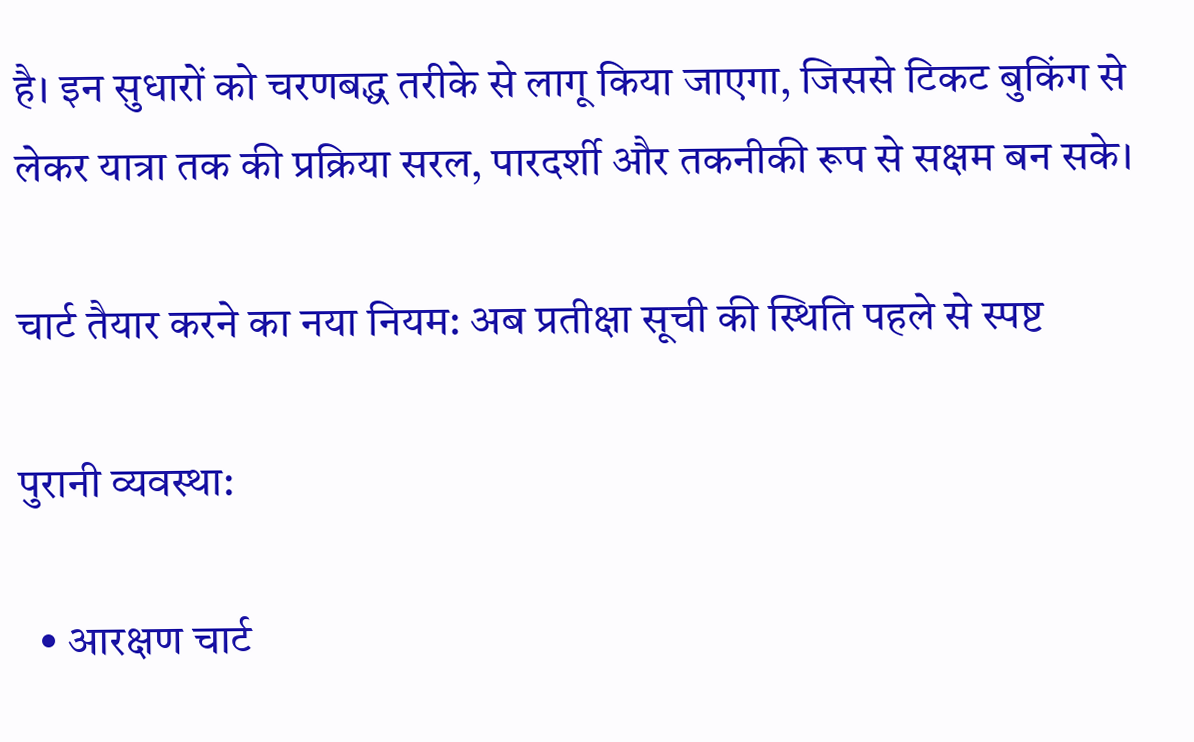है। इन सुधारों को चरणबद्ध तरीके से लागू किया जाएगा, जिससे टिकट बुकिंग से लेकर यात्रा तक की प्रक्रिया सरल, पारदर्शी और तकनीकी रूप से सक्षम बन सके।

चार्ट तैयार करने का नया नियम: अब प्रतीक्षा सूची की स्थिति पहले से स्पष्ट

पुरानी व्यवस्था:

  • आरक्षण चार्ट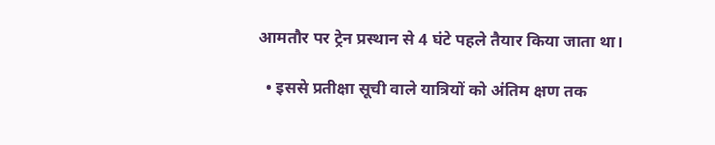आमतौर पर ट्रेन प्रस्थान से 4 घंटे पहले तैयार किया जाता था।

  • इससे प्रतीक्षा सूची वाले यात्रियों को अंतिम क्षण तक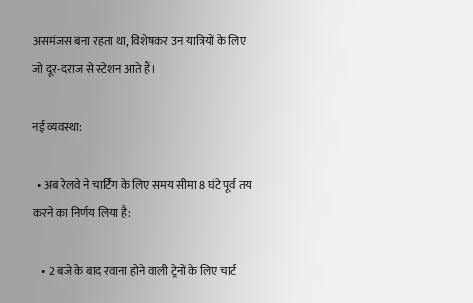असमंजस बना रहता था, विशेषकर उन यात्रियों के लिए जो दूर-दराज से स्टेशन आते हैं।

नई व्यवस्था:

  • अब रेलवे ने चार्टिंग के लिए समय सीमा 8 घंटे पूर्व तय करने का निर्णय लिया है:

    • 2 बजे के बाद रवाना होने वाली ट्रेनों के लिए चार्ट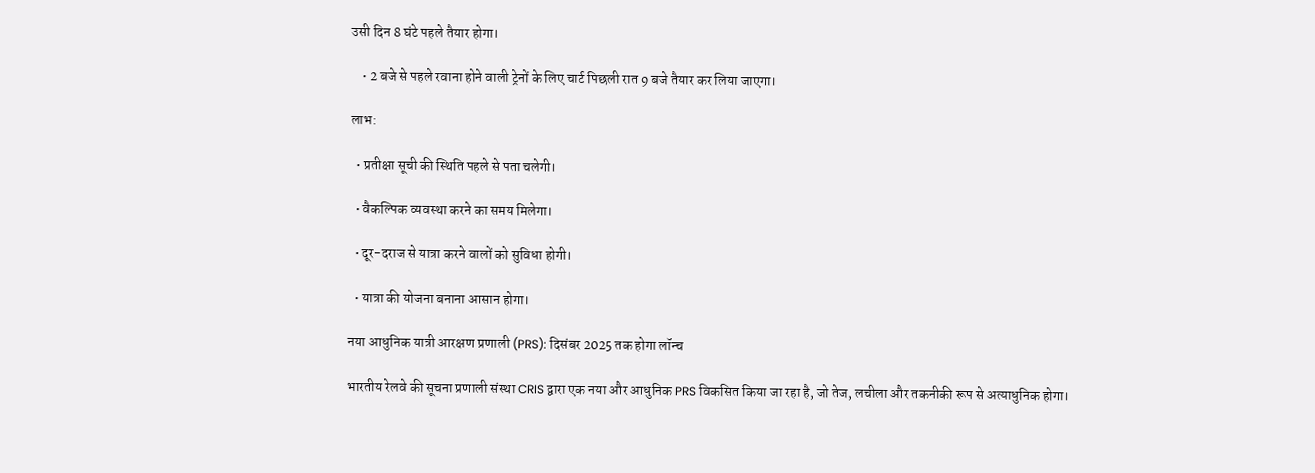उसी दिन 8 घंटे पहले तैयार होगा।

    • 2 बजे से पहले रवाना होने वाली ट्रेनों के लिए चार्ट पिछली रात 9 बजे तैयार कर लिया जाएगा।

लाभ:

  • प्रतीक्षा सूची की स्थिति पहले से पता चलेगी।

  • वैकल्पिक व्यवस्था करने का समय मिलेगा।

  • दूर-दराज से यात्रा करने वालों को सुविधा होगी।

  • यात्रा की योजना बनाना आसान होगा।

नया आधुनिक यात्री आरक्षण प्रणाली (PRS): दिसंबर 2025 तक होगा लॉन्च

भारतीय रेलवे की सूचना प्रणाली संस्था CRIS द्वारा एक नया और आधुनिक PRS विकसित किया जा रहा है, जो तेज, लचीला और तकनीकी रूप से अत्याधुनिक होगा।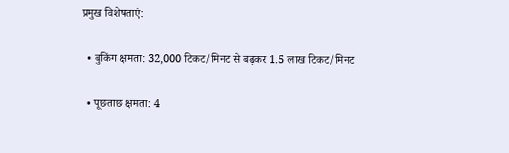प्रमुख विशेषताएं:

  • बुकिंग क्षमता: 32,000 टिकट/मिनट से बढ़कर 1.5 लाख टिकट/मिनट

  • पूछताछ क्षमता: 4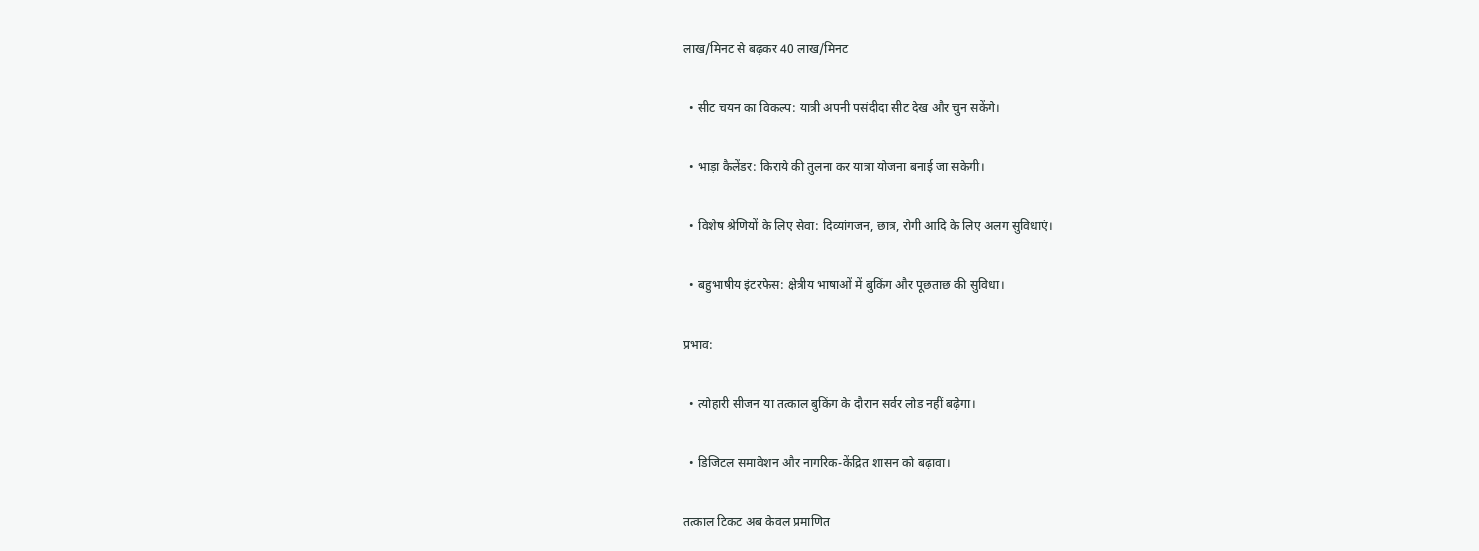लाख/मिनट से बढ़कर 40 लाख/मिनट

  • सीट चयन का विकल्प: यात्री अपनी पसंदीदा सीट देख और चुन सकेंगे।

  • भाड़ा कैलेंडर: किराये की तुलना कर यात्रा योजना बनाई जा सकेगी।

  • विशेष श्रेणियों के लिए सेवा: दिव्यांगजन, छात्र, रोगी आदि के लिए अलग सुविधाएं।

  • बहुभाषीय इंटरफेस: क्षेत्रीय भाषाओं में बुकिंग और पूछताछ की सुविधा।

प्रभाव:

  • त्योहारी सीजन या तत्काल बुकिंग के दौरान सर्वर लोड नहीं बढ़ेगा।

  • डिजिटल समावेशन और नागरिक-केंद्रित शासन को बढ़ावा।

तत्काल टिकट अब केवल प्रमाणित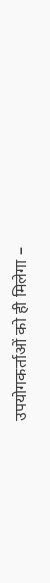उपयोगकर्ताओं को ही मिलेगा –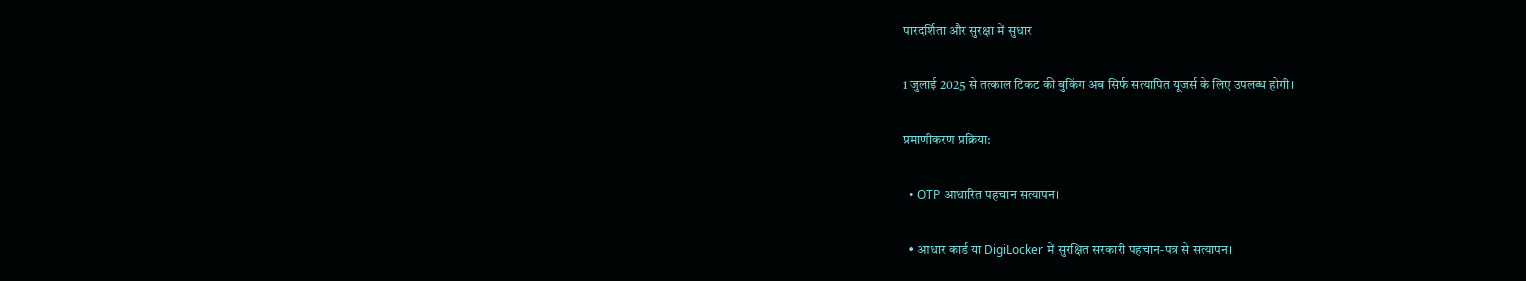पारदर्शिता और सुरक्षा में सुधार

1 जुलाई 2025 से तत्काल टिकट की बुकिंग अब सिर्फ सत्यापित यूजर्स के लिए उपलब्ध होगी।

प्रमाणीकरण प्रक्रिया:

  • OTP आधारित पहचान सत्यापन।

  • आधार कार्ड या DigiLocker में सुरक्षित सरकारी पहचान-पत्र से सत्यापन।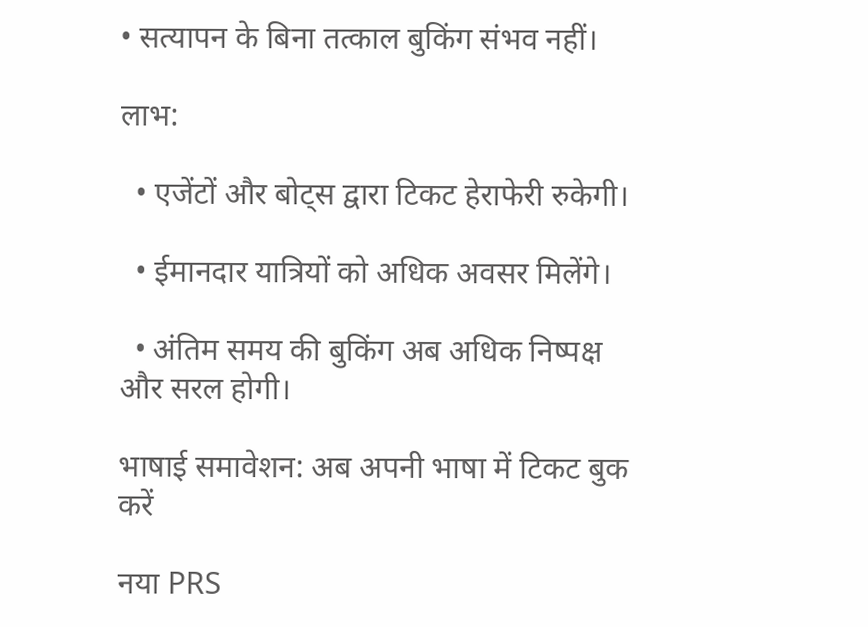• सत्यापन के बिना तत्काल बुकिंग संभव नहीं।

लाभ:

  • एजेंटों और बोट्स द्वारा टिकट हेराफेरी रुकेगी।

  • ईमानदार यात्रियों को अधिक अवसर मिलेंगे।

  • अंतिम समय की बुकिंग अब अधिक निष्पक्ष और सरल होगी।

भाषाई समावेशन: अब अपनी भाषा में टिकट बुक करें

नया PRS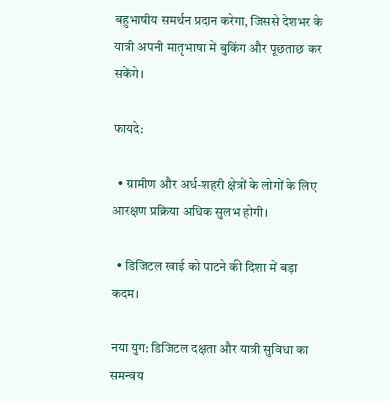बहुभाषीय समर्थन प्रदान करेगा, जिससे देशभर के यात्री अपनी मातृभाषा में बुकिंग और पूछताछ कर सकेंगे।

फायदे:

  • ग्रामीण और अर्ध-शहरी क्षेत्रों के लोगों के लिए आरक्षण प्रक्रिया अधिक सुलभ होगी।

  • डिजिटल खाई को पाटने की दिशा में बड़ा कदम।

नया युग: डिजिटल दक्षता और यात्री सुविधा का समन्वय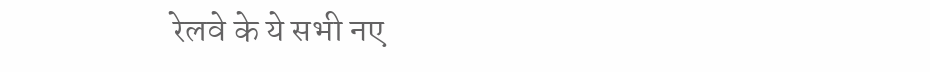रेलवे के ये सभी नए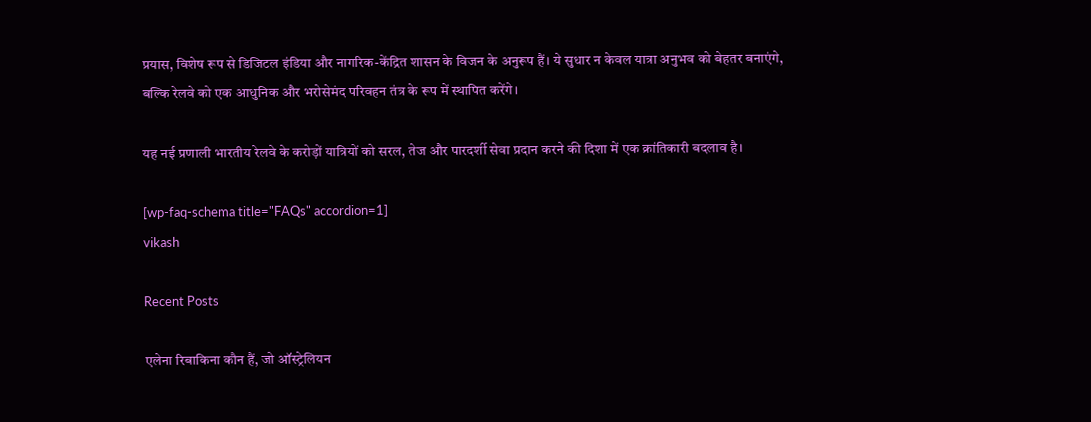प्रयास, विशेष रूप से डिजिटल इंडिया और नागरिक-केंद्रित शासन के विजन के अनुरूप हैं। ये सुधार न केवल यात्रा अनुभव को बेहतर बनाएंगे, बल्कि रेलवे को एक आधुनिक और भरोसेमंद परिवहन तंत्र के रूप में स्थापित करेंगे।

यह नई प्रणाली भारतीय रेलवे के करोड़ों यात्रियों को सरल, तेज और पारदर्शी सेवा प्रदान करने की दिशा में एक क्रांतिकारी बदलाव है।

[wp-faq-schema title="FAQs" accordion=1]
vikash

Recent Posts

एलेना रिबाकिना कौन हैं, जो ऑस्ट्रेलियन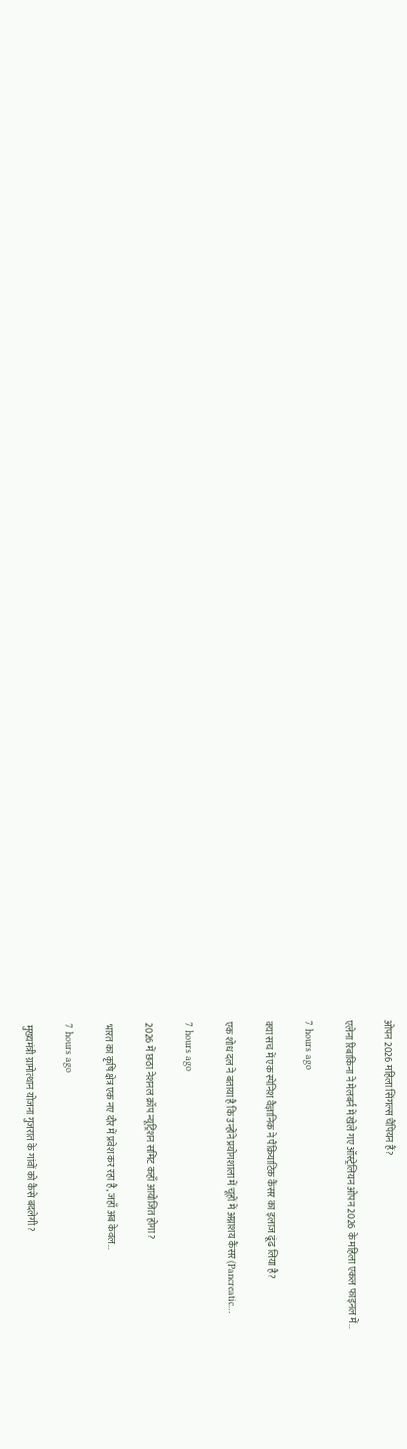ओपन 2026 महिला सिंगल्स चैंपियन हैं?

एलेना रिबाकिना ने मेलबर्न में खेले गए ऑस्ट्रेलियन ओपन 2026 के महिला एकल फाइनल में…

7 hours ago

क्या सच में एक स्पेनिश वैज्ञानिक ने पैंक्रियाटिक कैंसर का इलाज ढूंढ लिया है?

एक शोध दल ने बताया है कि उन्होंने प्रयोगशाला में चूहों में अग्नाशय कैंसर (Pancreatic…

7 hours ago

2026 में छठा नेशनल क्रॉप न्यूट्रिशन समिट कहाँ आयोजित होगा?

भारत का कृषि क्षेत्र एक नए दौर में प्रवेश कर रहा है, जहाँ अब केवल…

7 hours ago

मुख्यमंत्री ग्रामोत्थान योजना गुजरात के गांवों को कैसे बदलेगी?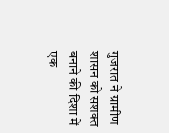गुजरात ने ग्रामीण शासन को सशक्त बनाने की दिशा में एक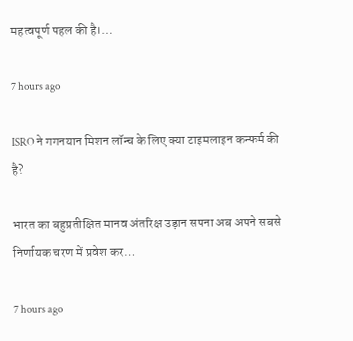महत्वपूर्ण पहल की है।…

7 hours ago

ISRO ने गगनयान मिशन लॉन्च के लिए क्या टाइमलाइन कन्फर्म की है?

भारत का बहुप्रतीक्षित मानव अंतरिक्ष उड़ान सपना अब अपने सबसे निर्णायक चरण में प्रवेश कर…

7 hours ago